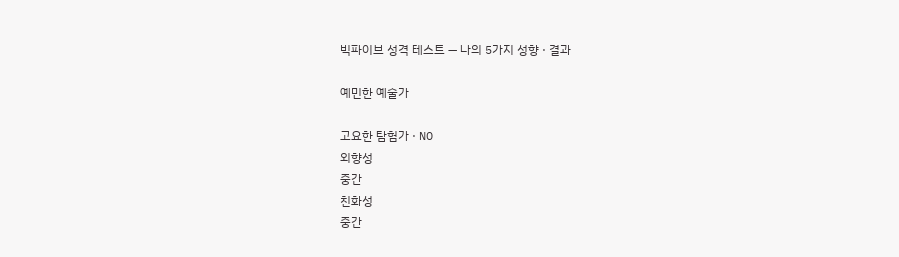빅파이브 성격 테스트 — 나의 5가지 성향 · 결과

예민한 예술가

고요한 탐험가 · NO
외향성
중간
친화성
중간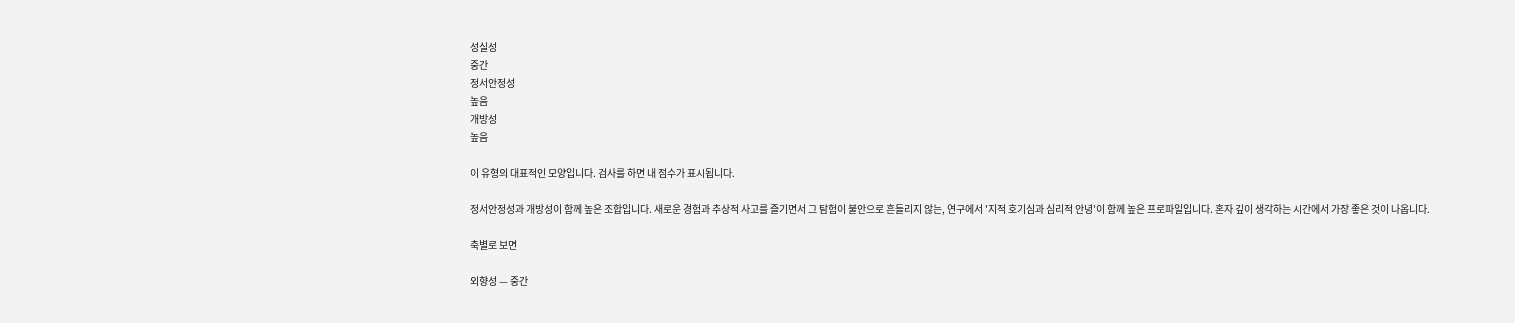성실성
중간
정서안정성
높음
개방성
높음

이 유형의 대표적인 모양입니다. 검사를 하면 내 점수가 표시됩니다.

정서안정성과 개방성이 함께 높은 조합입니다. 새로운 경험과 추상적 사고를 즐기면서 그 탐험이 불안으로 흔들리지 않는, 연구에서 '지적 호기심과 심리적 안녕'이 함께 높은 프로파일입니다. 혼자 깊이 생각하는 시간에서 가장 좋은 것이 나옵니다.

축별로 보면

외향성 — 중간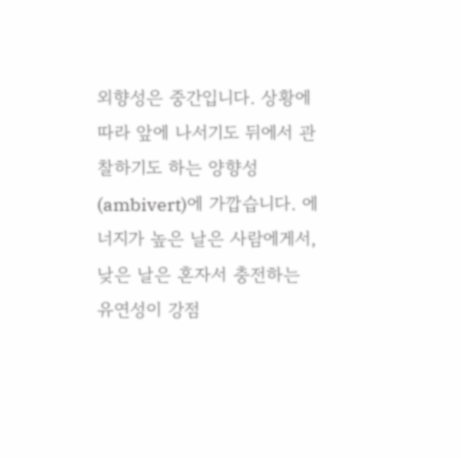외향성은 중간입니다. 상황에 따라 앞에 나서기도 뒤에서 관찰하기도 하는 양향성(ambivert)에 가깝습니다. 에너지가 높은 날은 사람에게서, 낮은 날은 혼자서 충전하는 유연성이 강점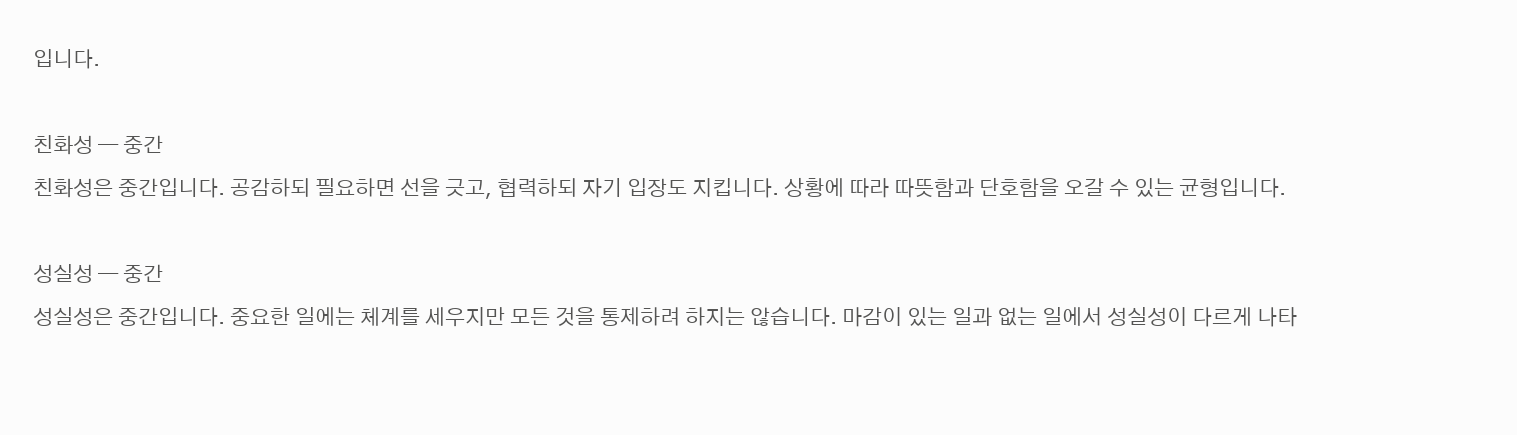입니다.

친화성 — 중간
친화성은 중간입니다. 공감하되 필요하면 선을 긋고, 협력하되 자기 입장도 지킵니다. 상황에 따라 따뜻함과 단호함을 오갈 수 있는 균형입니다.

성실성 — 중간
성실성은 중간입니다. 중요한 일에는 체계를 세우지만 모든 것을 통제하려 하지는 않습니다. 마감이 있는 일과 없는 일에서 성실성이 다르게 나타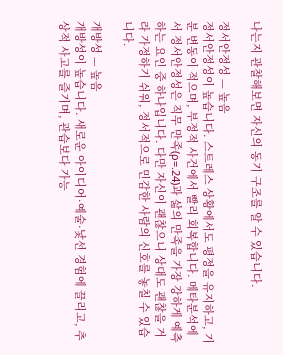나는지 관찰해보면 자신의 동기 구조를 알 수 있습니다.

정서안정성 — 높음
정서안정성이 높습니다. 스트레스 상황에서도 평정을 유지하고, 기분 변동이 적으며, 부정적 사건에서 빨리 회복합니다. 메타분석에서 정서안정성은 직무 만족(ρ=.24)과 삶의 만족을 가장 강하게 예측하는 요인 중 하나입니다. 다만 자신이 괜찮으니 상대도 괜찮을 거라 가정하기 쉬워, 정서적으로 민감한 사람의 신호를 놓칠 수 있습니다.

개방성 — 높음
개방성이 높습니다. 새로운 아이디어·예술·낯선 경험에 끌리고, 추상적 사고를 즐기며, 관습보다 가능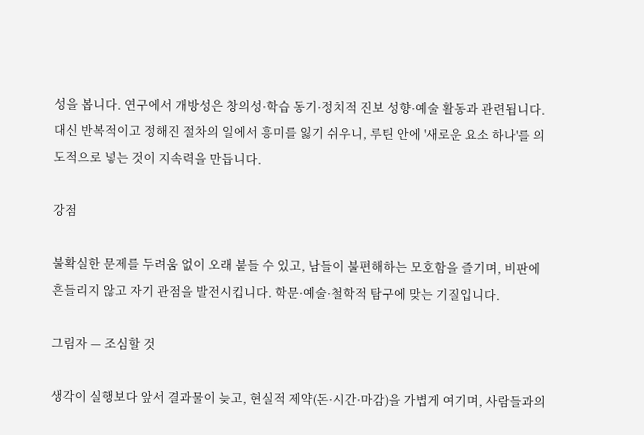성을 봅니다. 연구에서 개방성은 창의성·학습 동기·정치적 진보 성향·예술 활동과 관련됩니다. 대신 반복적이고 정해진 절차의 일에서 흥미를 잃기 쉬우니, 루틴 안에 '새로운 요소 하나'를 의도적으로 넣는 것이 지속력을 만듭니다.

강점

불확실한 문제를 두려움 없이 오래 붙들 수 있고, 남들이 불편해하는 모호함을 즐기며, 비판에 흔들리지 않고 자기 관점을 발전시킵니다. 학문·예술·철학적 탐구에 맞는 기질입니다.

그림자 — 조심할 것

생각이 실행보다 앞서 결과물이 늦고, 현실적 제약(돈·시간·마감)을 가볍게 여기며, 사람들과의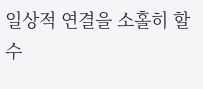일상적 연결을 소홀히 할 수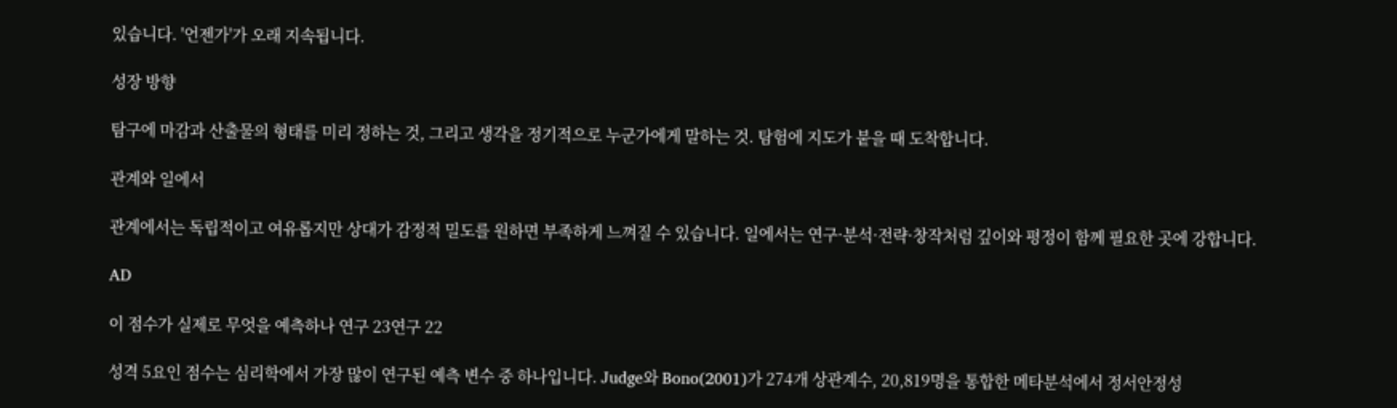있습니다. '언젠가'가 오래 지속됩니다.

성장 방향

탐구에 마감과 산출물의 형태를 미리 정하는 것, 그리고 생각을 정기적으로 누군가에게 말하는 것. 탐험에 지도가 붙을 때 도착합니다.

관계와 일에서

관계에서는 독립적이고 여유롭지만 상대가 감정적 밀도를 원하면 부족하게 느껴질 수 있습니다. 일에서는 연구·분석·전략·창작처럼 깊이와 평정이 함께 필요한 곳에 강합니다.

AD

이 점수가 실제로 무엇을 예측하나 연구 23연구 22

성격 5요인 점수는 심리학에서 가장 많이 연구된 예측 변수 중 하나입니다. Judge와 Bono(2001)가 274개 상관계수, 20,819명을 통합한 메타분석에서 정서안정성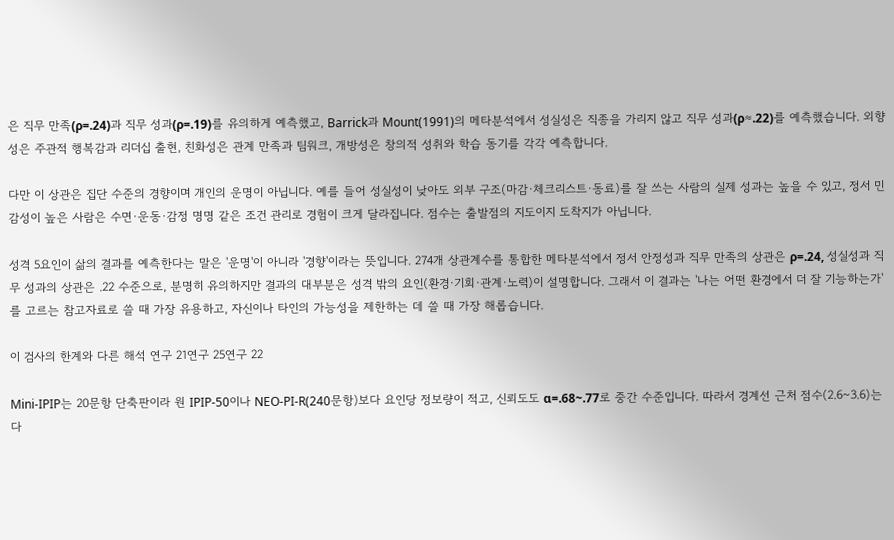은 직무 만족(ρ=.24)과 직무 성과(ρ=.19)를 유의하게 예측했고, Barrick과 Mount(1991)의 메타분석에서 성실성은 직종을 가리지 않고 직무 성과(ρ≈.22)를 예측했습니다. 외향성은 주관적 행복감과 리더십 출현, 친화성은 관계 만족과 팀워크, 개방성은 창의적 성취와 학습 동기를 각각 예측합니다.

다만 이 상관은 집단 수준의 경향이며 개인의 운명이 아닙니다. 예를 들어 성실성이 낮아도 외부 구조(마감·체크리스트·동료)를 잘 쓰는 사람의 실제 성과는 높을 수 있고, 정서 민감성이 높은 사람은 수면·운동·감정 명명 같은 조건 관리로 경험이 크게 달라집니다. 점수는 출발점의 지도이지 도착지가 아닙니다.

성격 5요인이 삶의 결과를 예측한다는 말은 '운명'이 아니라 '경향'이라는 뜻입니다. 274개 상관계수를 통합한 메타분석에서 정서 안정성과 직무 만족의 상관은 ρ=.24, 성실성과 직무 성과의 상관은 .22 수준으로, 분명히 유의하지만 결과의 대부분은 성격 밖의 요인(환경·기회·관계·노력)이 설명합니다. 그래서 이 결과는 '나는 어떤 환경에서 더 잘 기능하는가'를 고르는 참고자료로 쓸 때 가장 유용하고, 자신이나 타인의 가능성을 제한하는 데 쓸 때 가장 해롭습니다.

이 검사의 한계와 다른 해석 연구 21연구 25연구 22

Mini-IPIP는 20문항 단축판이라 원 IPIP-50이나 NEO-PI-R(240문항)보다 요인당 정보량이 적고, 신뢰도도 α=.68~.77로 중간 수준입니다. 따라서 경계선 근처 점수(2.6~3.6)는 다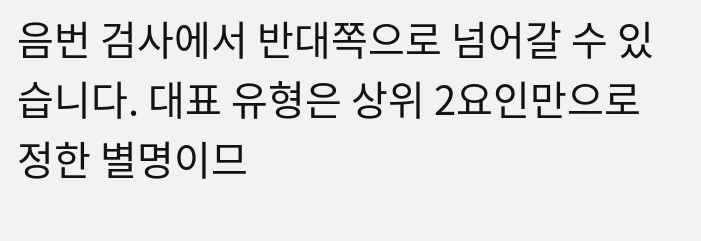음번 검사에서 반대쪽으로 넘어갈 수 있습니다. 대표 유형은 상위 2요인만으로 정한 별명이므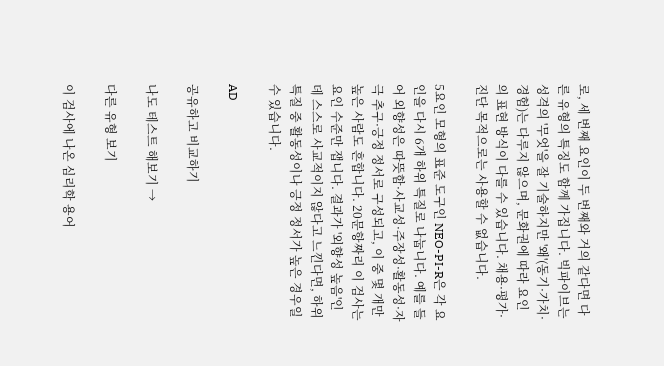로, 세 번째 요인이 두 번째와 거의 같다면 다른 유형의 특징도 함께 가집니다. 빅파이브는 성격의 '무엇'을 잘 기술하지만 '왜'(동기·가치·경험)는 다루지 않으며, 문화권에 따라 요인의 표현 방식이 다를 수 있습니다. 채용·평가·진단 목적으로는 사용할 수 없습니다.

5요인 모형의 표준 도구인 NEO-PI-R은 각 요인을 다시 6개 하위 특질로 나눕니다. 예를 들어 외향성은 따뜻함·사교성·주장성·활동성·자극 추구·긍정 정서로 구성되고, 이 중 몇 개만 높은 사람도 흔합니다. 20문항짜리 이 검사는 요인 수준만 잽니다. 결과가 '외향성 높음'인데 스스로 사교적이지 않다고 느낀다면, 하위 특질 중 활동성이나 긍정 정서가 높은 경우일 수 있습니다.

AD

공유하고 비교하기

나도 테스트 해보기 →

다른 유형 보기

이 검사에 나온 심리학 용어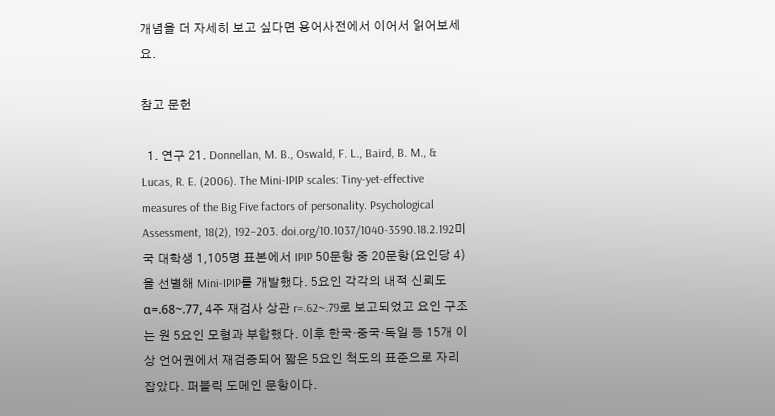개념을 더 자세히 보고 싶다면 용어사전에서 이어서 읽어보세요.

참고 문헌

  1. 연구 21. Donnellan, M. B., Oswald, F. L., Baird, B. M., & Lucas, R. E. (2006). The Mini-IPIP scales: Tiny-yet-effective measures of the Big Five factors of personality. Psychological Assessment, 18(2), 192–203. doi.org/10.1037/1040-3590.18.2.192미국 대학생 1,105명 표본에서 IPIP 50문항 중 20문항(요인당 4)을 선별해 Mini-IPIP를 개발했다. 5요인 각각의 내적 신뢰도 α=.68~.77, 4주 재검사 상관 r=.62~.79로 보고되었고 요인 구조는 원 5요인 모형과 부합했다. 이후 한국·중국·독일 등 15개 이상 언어권에서 재검증되어 짧은 5요인 척도의 표준으로 자리잡았다. 퍼블릭 도메인 문항이다.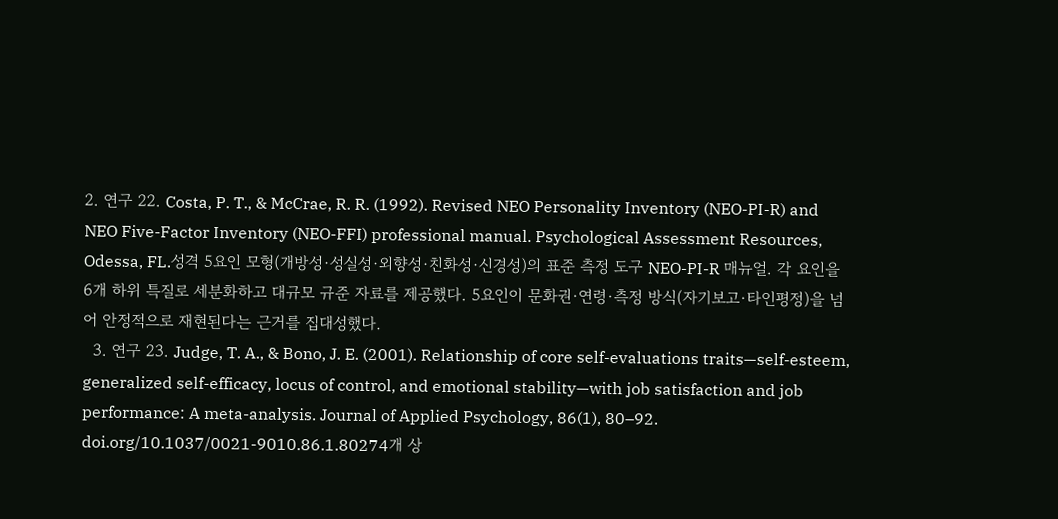2. 연구 22. Costa, P. T., & McCrae, R. R. (1992). Revised NEO Personality Inventory (NEO-PI-R) and NEO Five-Factor Inventory (NEO-FFI) professional manual. Psychological Assessment Resources, Odessa, FL.성격 5요인 모형(개방성·성실성·외향성·친화성·신경성)의 표준 측정 도구 NEO-PI-R 매뉴얼. 각 요인을 6개 하위 특질로 세분화하고 대규모 규준 자료를 제공했다. 5요인이 문화권·연령·측정 방식(자기보고·타인평정)을 넘어 안정적으로 재현된다는 근거를 집대성했다.
  3. 연구 23. Judge, T. A., & Bono, J. E. (2001). Relationship of core self-evaluations traits—self-esteem, generalized self-efficacy, locus of control, and emotional stability—with job satisfaction and job performance: A meta-analysis. Journal of Applied Psychology, 86(1), 80–92. doi.org/10.1037/0021-9010.86.1.80274개 상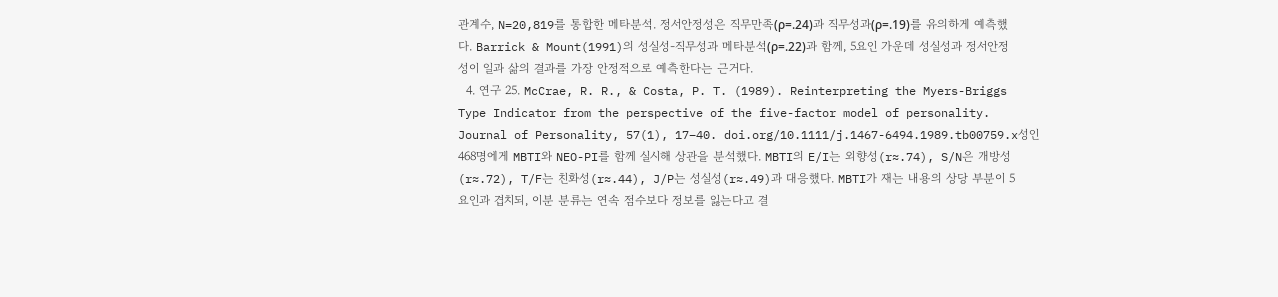관계수, N=20,819를 통합한 메타분석. 정서안정성은 직무만족(ρ=.24)과 직무성과(ρ=.19)를 유의하게 예측했다. Barrick & Mount(1991)의 성실성-직무성과 메타분석(ρ=.22)과 함께, 5요인 가운데 성실성과 정서안정성이 일과 삶의 결과를 가장 안정적으로 예측한다는 근거다.
  4. 연구 25. McCrae, R. R., & Costa, P. T. (1989). Reinterpreting the Myers-Briggs Type Indicator from the perspective of the five-factor model of personality. Journal of Personality, 57(1), 17–40. doi.org/10.1111/j.1467-6494.1989.tb00759.x성인 468명에게 MBTI와 NEO-PI를 함께 실시해 상관을 분석했다. MBTI의 E/I는 외향성(r≈.74), S/N은 개방성(r≈.72), T/F는 친화성(r≈.44), J/P는 성실성(r≈.49)과 대응했다. MBTI가 재는 내용의 상당 부분이 5요인과 겹치되, 이분 분류는 연속 점수보다 정보를 잃는다고 결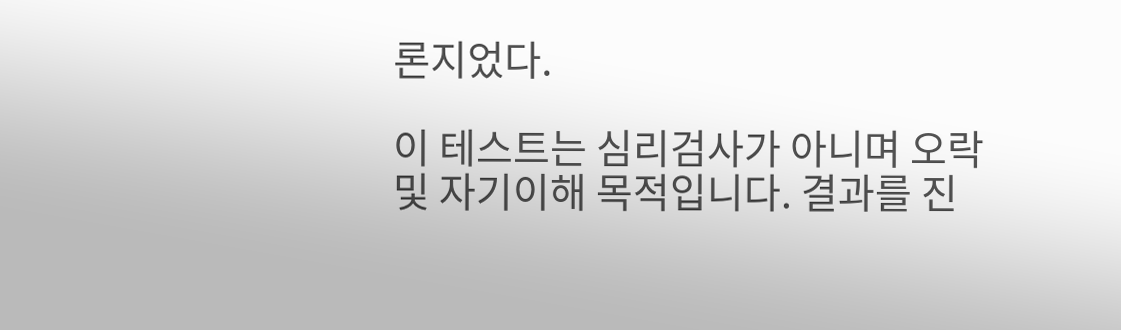론지었다.

이 테스트는 심리검사가 아니며 오락 및 자기이해 목적입니다. 결과를 진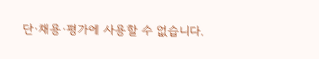단·채용·평가에 사용할 수 없습니다.